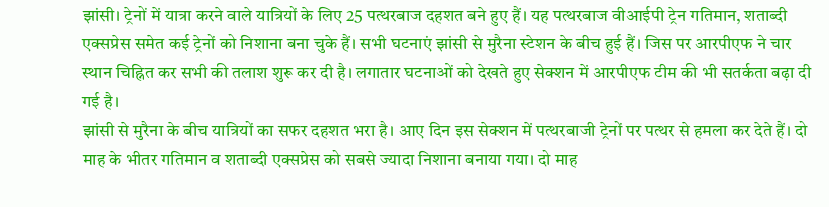झांसी। ट्रेनों में यात्रा करने वाले यात्रियों के लिए 25 पत्थरबाज दहशत बने हुए हैं। यह पत्थरबाज वीआईपी ट्रेन गतिमान, शताब्दी एक्सप्रेस समेत कई ट्रेनों को निशाना बना चुके हैं। सभी घटनाएं झांसी से मुरैना स्टेशन के बीच हुई हैं। जिस पर आरपीएफ ने चार स्थान चिह्नित कर सभी की तलाश शुरू कर दी है। लगातार घटनाओं को देखते हुए सेक्शन में आरपीएफ टीम की भी सतर्कता बढ़ा दी गई है।
झांसी से मुरैना के बीच यात्रियों का सफर दहशत भरा है। आए दिन इस सेक्शन में पत्थरबाजी ट्रेनों पर पत्थर से हमला कर देते हैं। दो माह के भीतर गतिमान व शताब्दी एक्सप्रेस को सबसे ज्यादा निशाना बनाया गया। दो माह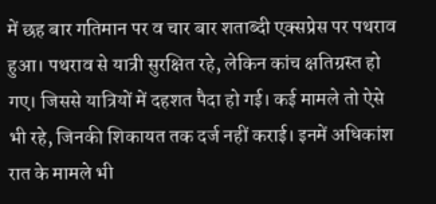में छह बार गतिमान पर व चार बार शताब्दी एक्सप्रेस पर पथराव हुआ। पथराव से यात्री सुरक्षित रहे, लेकिन कांच क्षतिग्रस्त हो गए। जिससे यात्रियों में दहशत पैदा हो गई। कई मामले तो ऐसे भी रहे, जिनकी शिकायत तक दर्ज नहीं कराई। इनमें अधिकांश रात के मामले भी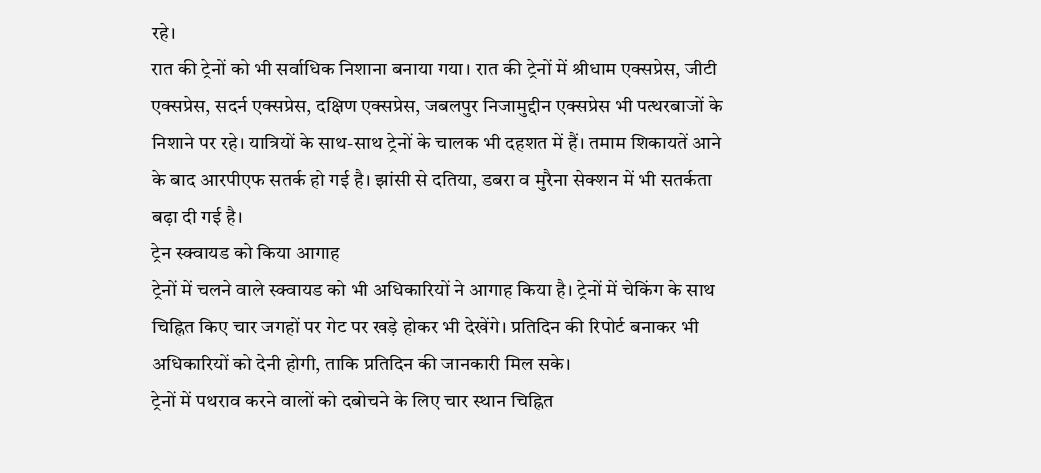रहे।
रात की ट्रेनों को भी सर्वाधिक निशाना बनाया गया। रात की ट्रेनों में श्रीधाम एक्सप्रेस, जीटी एक्सप्रेस, सदर्न एक्सप्रेस, दक्षिण एक्सप्रेस, जबलपुर निजामुद्दीन एक्सप्रेस भी पत्थरबाजों के निशाने पर रहे। यात्रियों के साथ-साथ ट्रेनों के चालक भी दहशत में हैं। तमाम शिकायतें आने के बाद आरपीएफ सतर्क हो गई है। झांसी से दतिया, डबरा व मुरैना सेक्शन में भी सतर्कता बढ़ा दी गई है।
ट्रेन स्क्वायड को किया आगाह
ट्रेनों में चलने वाले स्क्वायड को भी अधिकारियों ने आगाह किया है। ट्रेनों में चेकिंग के साथ चिह्नित किए चार जगहों पर गेट पर खड़े होकर भी देखेंगे। प्रतिदिन की रिपोर्ट बनाकर भी अधिकारियों को देनी होगी, ताकि प्रतिदिन की जानकारी मिल सके।
ट्रेनों में पथराव करने वालों को दबोचने के लिए चार स्थान चिह्नित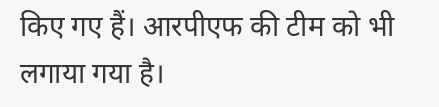किए गए हैं। आरपीएफ की टीम को भी लगाया गया है।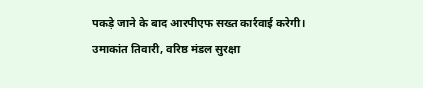पकड़े जाने के बाद आरपीएफ सख्त कार्रवाई करेगी।
उमाकांत तिवारी, वरिष्ठ मंडल सुरक्षा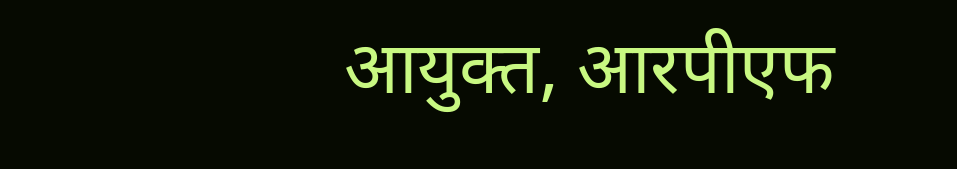आयुक्त, आरपीएफ